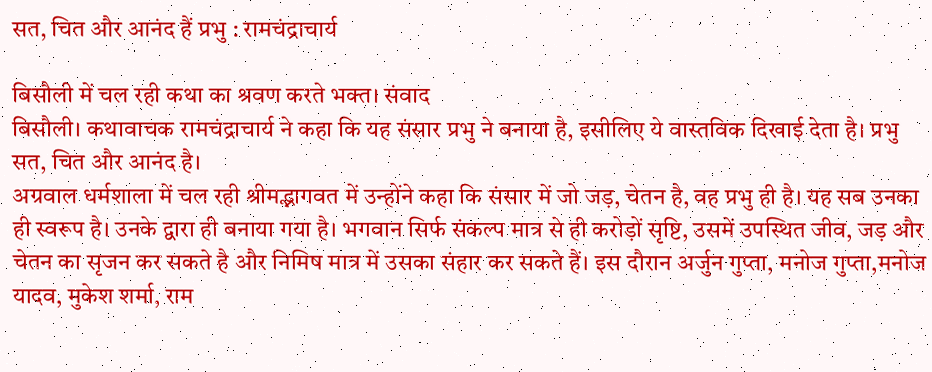सत, चित और आनंद हैं प्रभु : रामचंद्राचार्य

बिसौली में चल रही कथा का श्रवण करते भक्त। संवाद
बिसौली। कथावाचक रामचंद्राचार्य ने कहा कि यह संसार प्रभु ने बनाया है, इसीलिए ये वास्तविक दिखाई देता है। प्रभु सत, चित और आनंद है।
अग्रवाल धर्मशाला में चल रही श्रीमद्भागवत में उन्होंने कहा कि संसार में जो जड़, चेतन है, वह प्रभु ही है। यह सब उनका ही स्वरूप है। उनके द्वारा ही बनाया गया है। भगवान सिर्फ संकल्प मात्र से ही करोड़ों सृष्टि, उसमें उपस्थित जीव, जड़ और चेतन का सृजन कर सकते है और निमिष मात्र में उसका संहार कर सकते हैं। इस दौरान अर्जुन गुप्ता, मनोज गुप्ता,मनोज यादव, मुकेश शर्मा, राम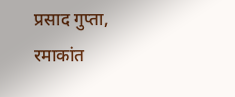प्रसाद गुप्ता, रमाकांत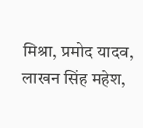मिश्रा, प्रमोद यादव, लाखन सिंह महेश,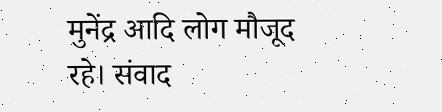मुनेंद्र आदि लोग मौजूद रहे। संवाद